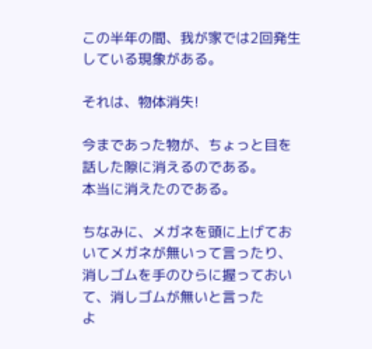この半年の間、我が家では2回発生している現象がある。

それは、物体消失!

今まであった物が、ちょっと目を話した隙に消えるのである。
本当に消えたのである。

ちなみに、メガネを頭に上げておいてメガネが無いって言ったり、
消しゴムを手のひらに握っておいて、消しゴムが無いと言った
よ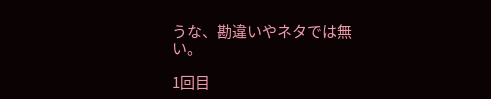うな、勘違いやネタでは無い。

1回目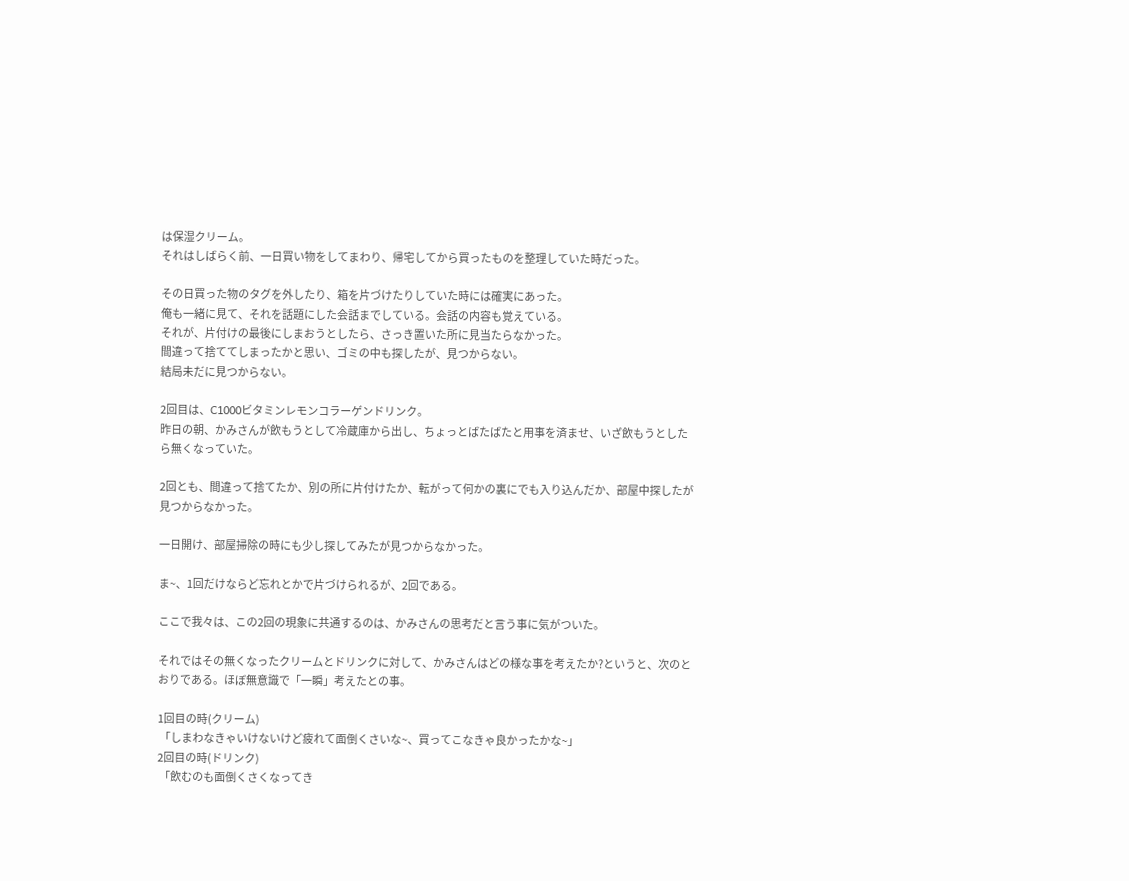は保湿クリーム。
それはしばらく前、一日買い物をしてまわり、帰宅してから買ったものを整理していた時だった。

その日買った物のタグを外したり、箱を片づけたりしていた時には確実にあった。
俺も一緒に見て、それを話題にした会話までしている。会話の内容も覚えている。
それが、片付けの最後にしまおうとしたら、さっき置いた所に見当たらなかった。
間違って捨ててしまったかと思い、ゴミの中も探したが、見つからない。
結局未だに見つからない。

2回目は、C1000ビタミンレモンコラーゲンドリンク。
昨日の朝、かみさんが飲もうとして冷蔵庫から出し、ちょっとばたばたと用事を済ませ、いざ飲もうとしたら無くなっていた。

2回とも、間違って捨てたか、別の所に片付けたか、転がって何かの裏にでも入り込んだか、部屋中探したが見つからなかった。

一日開け、部屋掃除の時にも少し探してみたが見つからなかった。

ま~、1回だけならど忘れとかで片づけられるが、2回である。

ここで我々は、この2回の現象に共通するのは、かみさんの思考だと言う事に気がついた。

それではその無くなったクリームとドリンクに対して、かみさんはどの様な事を考えたか?というと、次のとおりである。ほぼ無意識で「一瞬」考えたとの事。

1回目の時(クリーム)
 「しまわなきゃいけないけど疲れて面倒くさいな~、買ってこなきゃ良かったかな~」
2回目の時(ドリンク)
 「飲むのも面倒くさくなってき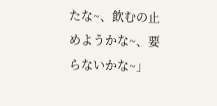たな~、飲むの止めようかな~、要らないかな~」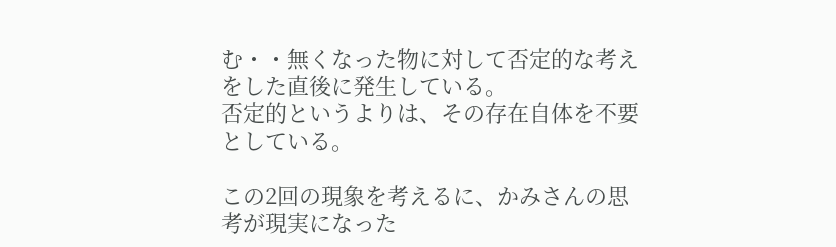む・・無くなった物に対して否定的な考えをした直後に発生している。
否定的というよりは、その存在自体を不要としている。

この2回の現象を考えるに、かみさんの思考が現実になった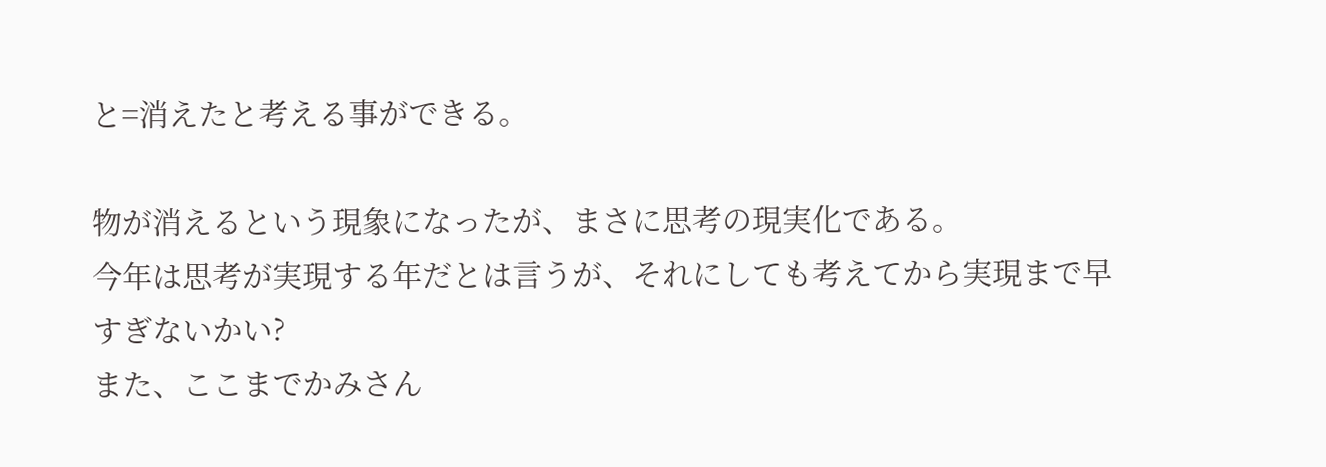と=消えたと考える事ができる。

物が消えるという現象になったが、まさに思考の現実化である。
今年は思考が実現する年だとは言うが、それにしても考えてから実現まで早すぎないかい?
また、ここまでかみさん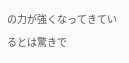の力が強くなってきているとは驚きで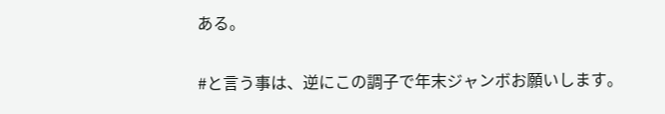ある。

#と言う事は、逆にこの調子で年末ジャンボお願いします。